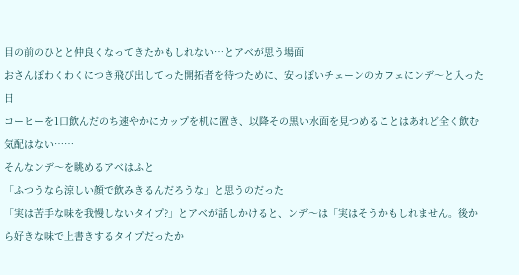目の前のひとと仲良くなってきたかもしれない…とアベが思う場面
おさんぽわくわくにつき飛び出してった開拓者を待つために、安っぽいチェーンのカフェにンデ〜と入った日
コーヒーを1口飲んだのち速やかにカップを机に置き、以降その黒い水面を見つめることはあれど全く飲む気配はない……
そんなンデ〜を眺めるアベはふと
「ふつうなら涼しい顔で飲みきるんだろうな」と思うのだった
「実は苦手な味を我慢しないタイプ?」とアベが話しかけると、ンデ〜は「実はそうかもしれません。後から好きな味で上書きするタイプだったか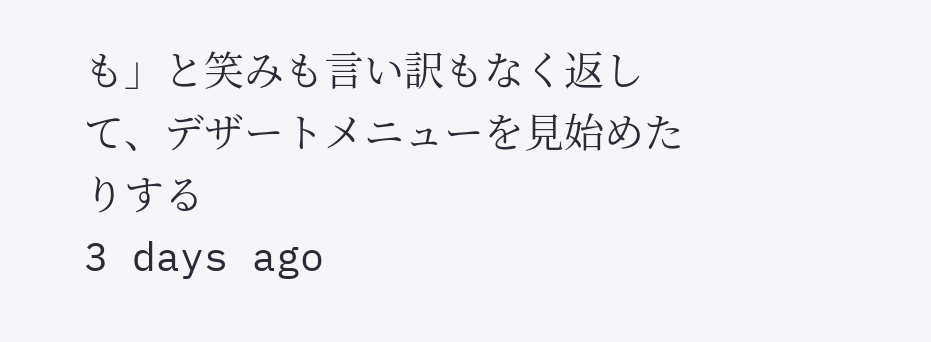も」と笑みも言い訳もなく返して、デザートメニューを見始めたりする
3 days ago